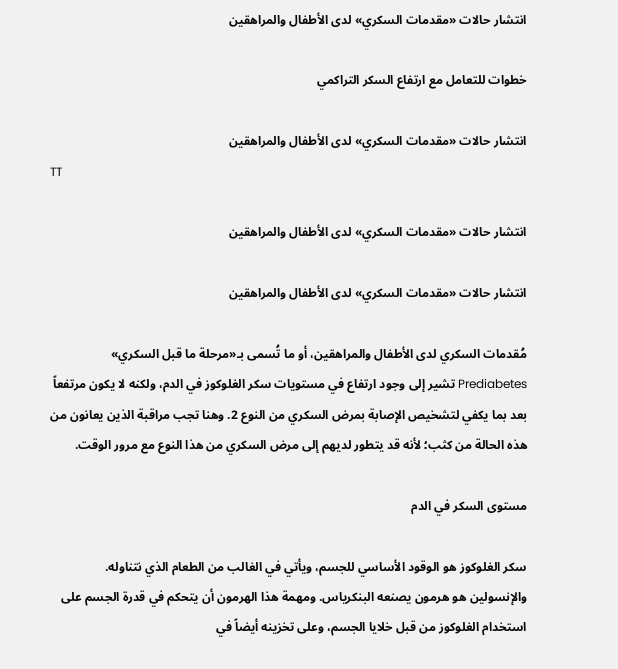انتشار حالات «مقدمات السكري» لدى الأطفال والمراهقين

خطوات للتعامل مع ارتفاع السكر التراكمي

انتشار حالات «مقدمات السكري» لدى الأطفال والمراهقين
TT

انتشار حالات «مقدمات السكري» لدى الأطفال والمراهقين

انتشار حالات «مقدمات السكري» لدى الأطفال والمراهقين

مُقدمات السكري لدى الأطفال والمراهقين، أو ما تُسمى بـ«مرحلة ما قبل السكري» Prediabetes تشير إلى وجود ارتفاع في مستويات سكر الغلوكوز في الدم، ولكنه لا يكون مرتفعاً بعد بما يكفي لتشخيص الإصابة بمرض السكري من النوع 2. وهنا تجب مراقبة الذين يعانون من هذه الحالة من كثب؛ لأنه قد يتطور لديهم إلى مرض السكري من هذا النوع مع مرور الوقت.

مستوى السكر في الدم

سكر الغلوكوز هو الوقود الأساسي للجسم، ويأتي في الغالب من الطعام الذي نتناوله. والإنسولين هو هرمون يصنعه البنكرياس. ومهمة هذا الهرمون أن يتحكم في قدرة الجسم على استخدام الغلوكوز من قبل خلايا الجسم، وعلى تخزينه أيضاً في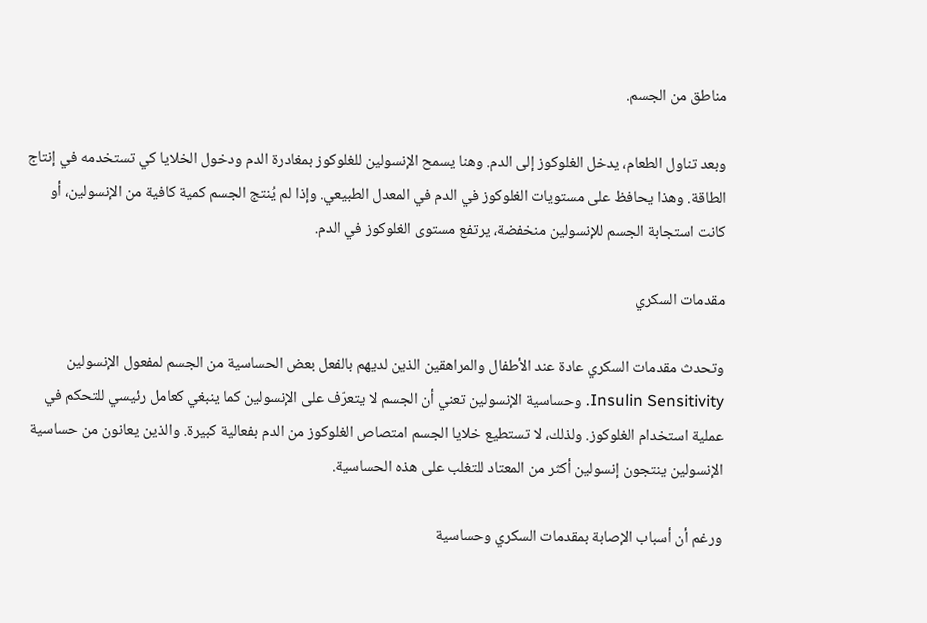مناطق من الجسم.

وبعد تناول الطعام، يدخل الغلوكوز إلى الدم. وهنا يسمح الإنسولين للغلوكوز بمغادرة الدم ودخول الخلايا كي تستخدمه في إنتاج الطاقة. وهذا يحافظ على مستويات الغلوكوز في الدم في المعدل الطبيعي. وإذا لم يُنتج الجسم كمية كافية من الإنسولين، أو كانت استجابة الجسم للإنسولين منخفضة، يرتفع مستوى الغلوكوز في الدم.

مقدمات السكري

وتحدث مقدمات السكري عادة عند الأطفال والمراهقين الذين لديهم بالفعل بعض الحساسية من الجسم لمفعول الإنسولين Insulin Sensitivity. وحساسية الإنسولين تعني أن الجسم لا يتعرّف على الإنسولين كما ينبغي كعامل رئيسي للتحكم في عملية استخدام الغلوكوز. ولذلك، لا تستطيع خلايا الجسم امتصاص الغلوكوز من الدم بفعالية كبيرة. والذين يعانون من حساسية الإنسولين ينتجون إنسولين أكثر من المعتاد للتغلب على هذه الحساسية.

ورغم أن أسباب الإصابة بمقدمات السكري وحساسية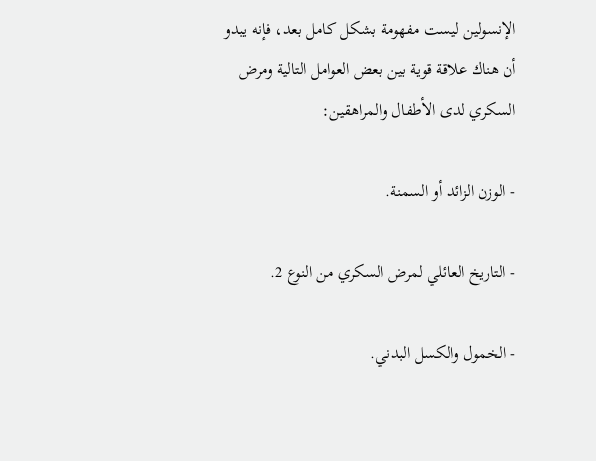الإنسولين ليست مفهومة بشكل كامل بعد، فإنه يبدو أن هناك علاقة قوية بين بعض العوامل التالية ومرض السكري لدى الأطفال والمراهقين:

- الوزن الزائد أو السمنة.

- التاريخ العائلي لمرض السكري من النوع 2.

- الخمول والكسل البدني.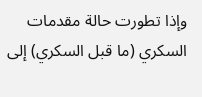وإذا تطورت حالة مقدمات السكري (ما قبل السكري) إلى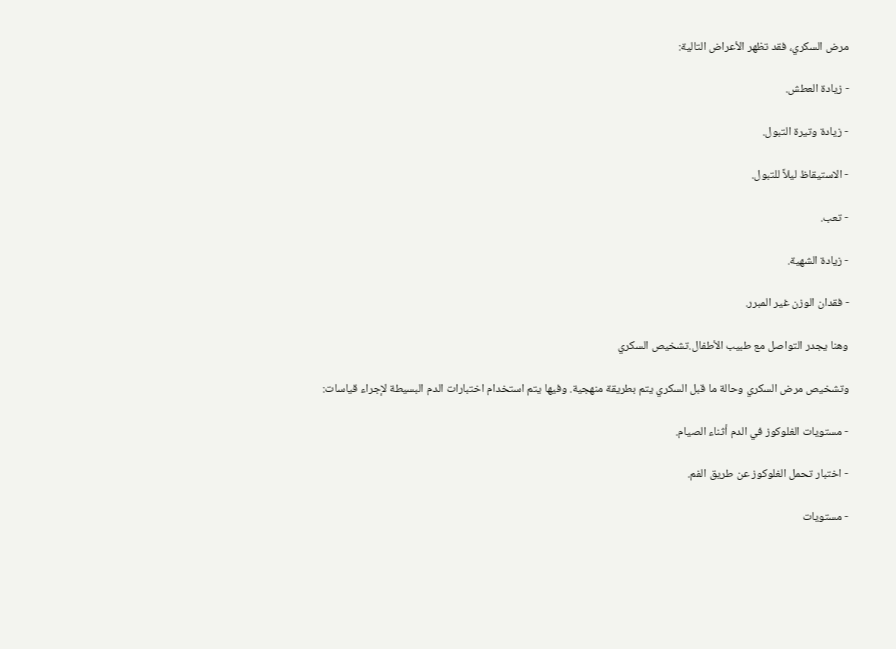مرض السكري، فقد تظهر الأعراض التالية:

- زيادة العطش.

- زيادة وتيرة التبول.

- الاستيقاظ ليلاً للتبول.

- تعب.

- زيادة الشهية.

- فقدان الوزن غير المبرر.

وهنا يجدر التواصل مع طبيب الأطفال.تشخيص السكري

وتشخيص مرض السكري وحالة ما قبل السكري يتم بطريقة منهجية. وفيها يتم استخدام اختبارات الدم البسيطة لإجراء قياسات:

- مستويات الغلوكوز في الدم أثناء الصيام.

- اختبار تحمل الغلوكوز عن طريق الفم.

- مستويات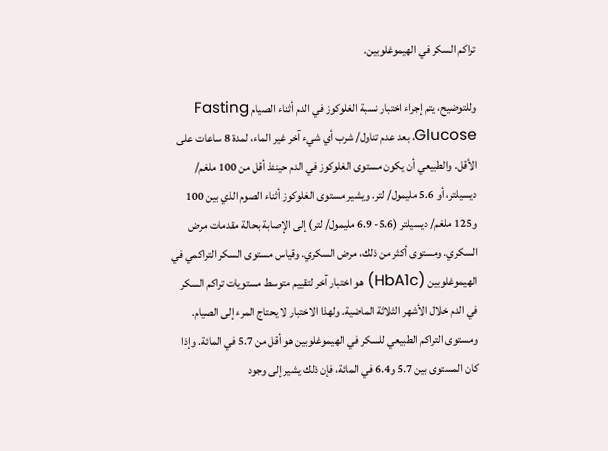تراكم السكر في الهيموغلوبين.

وللتوضيح، يتم إجراء اختبار نسبة الغلوكوز في الدم أثناء الصيام Fasting Glucose، بعد عدم تناول/ شرب أي شيء آخر غير الماء، لمدة 8 ساعات على الأقل. والطبيعي أن يكون مستوى الغلوكوز في الدم حينئذ أقل من 100 ملغم/ ديسيلتر، أو 5.6 مليمول/ لتر. ويشير مستوى الغلوكوز أثناء الصوم الذي بين 100 و125 ملغم/ ديسيلتر (5.6- 6.9 مليمول/ لتر) إلى الإصابة بحالة مقدمات مرض السكري. ومستوى أكثر من ذلك، مرض السكري. وقياس مستوى السكر التراكمي في الهيموغلوبين (HbA1c) هو اختبار آخر لتقييم متوسط مستويات تراكم السكر في الدم خلال الأشهر الثلاثة الماضية. ولهذا الاختبار لا يحتاج المرء إلى الصيام. ومستوى التراكم الطبيعي للسكر في الهيموغلوبين هو أقل من 5.7 في المائة. وإذا كان المستوى بين 5.7 و6.4 في المائة، فإن ذلك يشير إلى وجود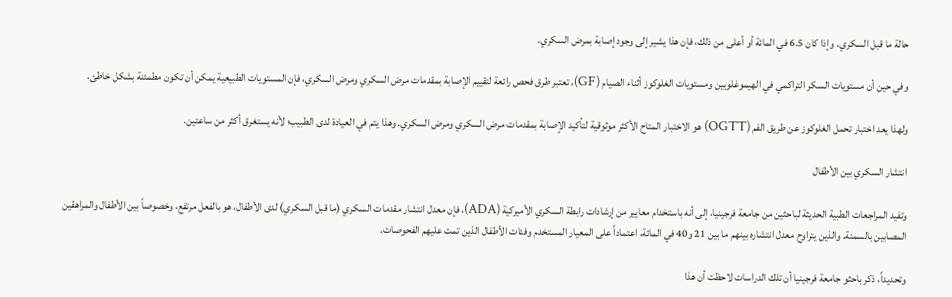حالة ما قبل السكري. وإذا كان 6.5 في المائة أو أعلى من ذلك، فإن هذا يشير إلى وجود إصابة بمرض السكري.

وفي حين أن مستويات السكر التراكمي في الهيموغلوبين ومستويات الغلوكوز أثناء الصيام (GF)، تعتبر طرق فحص رائعة لتقييم الإصابة بمقدمات مرض السكري ومرض السكري، فإن المستويات الطبيعية يمكن أن تكون مطمئنة بشكل خاطئ.

ولهذا يعد اختبار تحمل الغلوكوز عن طريق الفم (OGTT) هو الاختبار المتاح الأكثر موثوقية لتأكيد الإصابة بمقدمات مرض السكري ومرض السكري. وهذا يتم في العيادة لدى الطبيب؛ لأنه يستغرق أكثر من ساعتين.

انتشار السكري بين الأطفال

وتفيد المراجعات الطبية الحديثة لباحثين من جامعة فرجينيا، إلى أنه باستخدام معايير من إرشادات رابطة السكري الأميركية (ADA)، فإن معدل انتشار مقدمات السكري (ما قبل السكري) لدى الأطفال، هو بالفعل مرتفع، وخصوصاً بين الأطفال والمراهقين المصابين بالسمنة. والذين يتراوح معدل انتشاره بينهم ما بين 21 و40 في المائة، اعتماداً على المعيار المستخدم وفئات الأطفال الذين تمت عليهم الفحوصات.

وتحديداً، ذكر باحثو جامعة فرجينيا أن تلك الدراسات لاحظت أن هذا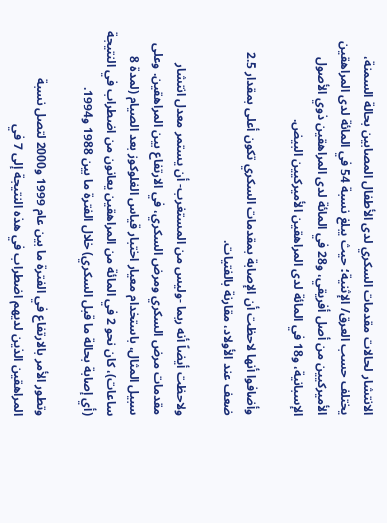الانتشار لحالات مقدمات السكري لدى الأطفال المصابين بحالة السمنة، يختلف حسب العرق/ الإثنية؛ حيث يبلغ نسبة 54 في المائة لدى المراهقين الأميركيين من أصل أفريقي، و28 في المائة لدى المراهقين ذوي الأصول الإسبانية، و18 في المائة لدى المراهقين الأميركيين البيض.

وأضافوا أنها لاحظت أن الإصابة بمقدمات السكري تكون أعلى بمقدار 2.5 ضعف عند الأولاد، مقارنة بالفتيات.

ولاحظت أيضاً أنه ربما -وليس من المستغرب- أن يستمر معدل انتشار مقدمات مرض السكري ومرض السكري، في الارتفاع بين المراهقين. وعلى سبيل المثال، باستخدام معيار اختبار قياس الغلوكوز بعد الصيام (لمدة 8 ساعات)، كان نحو 2 في المائة من المراهقين يعانون من اضطراب في النتيجة (أي إصابة بحالة ما قبل السكري) خلال الفترة ما بين 1988 و1994.

وتطور الأمر بالارتفاع في الفترة ما بين عام 1999 و2000 لتصل نسبة المراهقين الذين لديهم اضطراب في هذه النتيجة إلى 7 في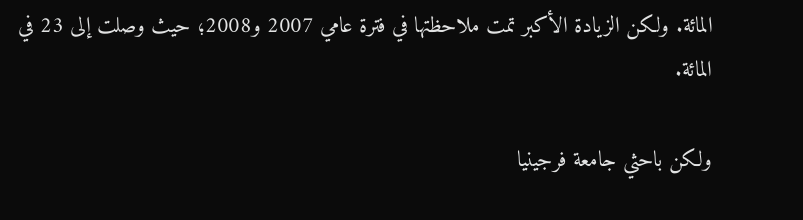المائة. ولكن الزيادة الأكبر تمت ملاحظتها في فترة عامي 2007 و2008؛ حيث وصلت إلى 23 في المائة.

ولكن باحثي جامعة فرجينيا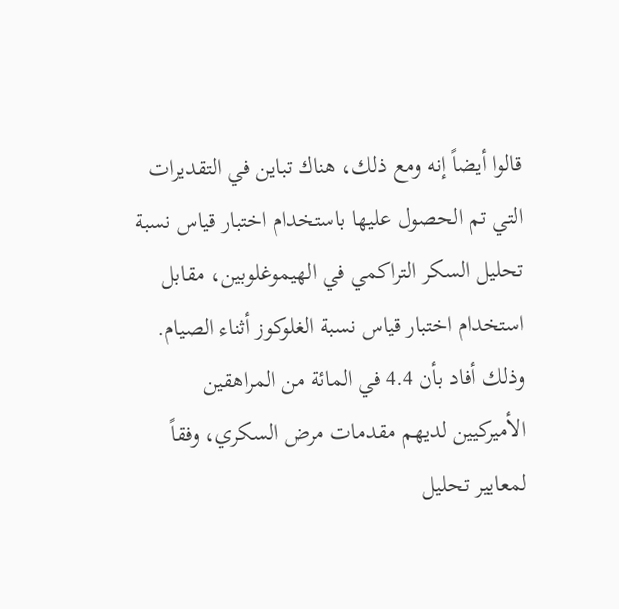قالوا أيضاً إنه ومع ذلك، هناك تباين في التقديرات التي تم الحصول عليها باستخدام اختبار قياس نسبة تحليل السكر التراكمي في الهيموغلوبين، مقابل استخدام اختبار قياس نسبة الغلوكوز أثناء الصيام. وذلك أفاد بأن 4.4 في المائة من المراهقين الأميركيين لديهم مقدمات مرض السكري، وفقاً لمعايير تحليل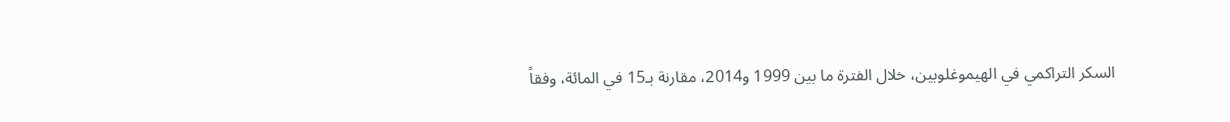السكر التراكمي في الهيموغلوبين، خلال الفترة ما بين 1999 و2014، مقارنة بـ15 في المائة، وفقاً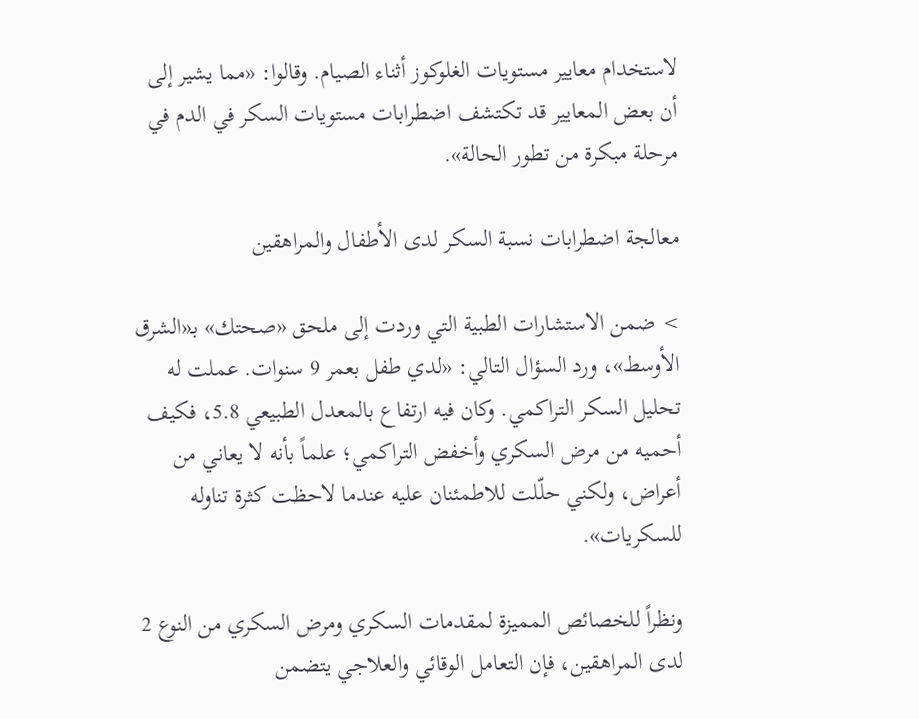لاستخدام معايير مستويات الغلوكوز أثناء الصيام. وقالوا: «مما يشير إلى أن بعض المعايير قد تكتشف اضطرابات مستويات السكر في الدم في مرحلة مبكرة من تطور الحالة».

معالجة اضطرابات نسبة السكر لدى الأطفال والمراهقين

> ضمن الاستشارات الطبية التي وردت إلى ملحق «صحتك» بـ«الشرق الأوسط»، ورد السؤال التالي: «لدي طفل بعمر 9 سنوات. عملت له تحليل السكر التراكمي. وكان فيه ارتفاع بالمعدل الطبيعي 5.8، فكيف أحميه من مرض السكري وأخفض التراكمي؛ علماً بأنه لا يعاني من أعراض، ولكني حلّلت للاطمئنان عليه عندما لاحظت كثرة تناوله للسكريات».

ونظراً للخصائص المميزة لمقدمات السكري ومرض السكري من النوع 2 لدى المراهقين، فإن التعامل الوقائي والعلاجي يتضمن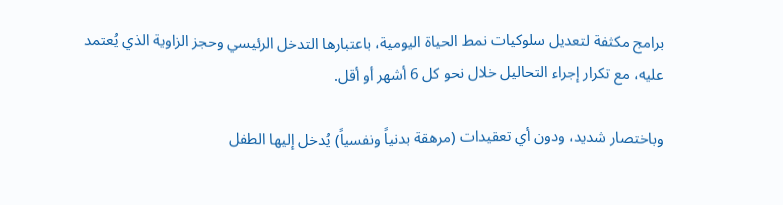برامج مكثفة لتعديل سلوكيات نمط الحياة اليومية، باعتبارها التدخل الرئيسي وحجز الزاوية الذي يُعتمد عليه، مع تكرار إجراء التحاليل خلال نحو كل 6 أشهر أو أقل.

وباختصار شديد، ودون أي تعقيدات (مرهقة بدنياً ونفسياً) يُدخل إليها الطفل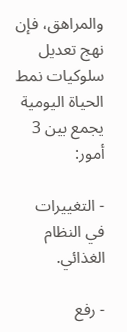والمراهق، فإن نهج تعديل سلوكيات نمط الحياة اليومية يجمع بين 3 أمور:

- التغييرات في النظام الغذائي.

- رفع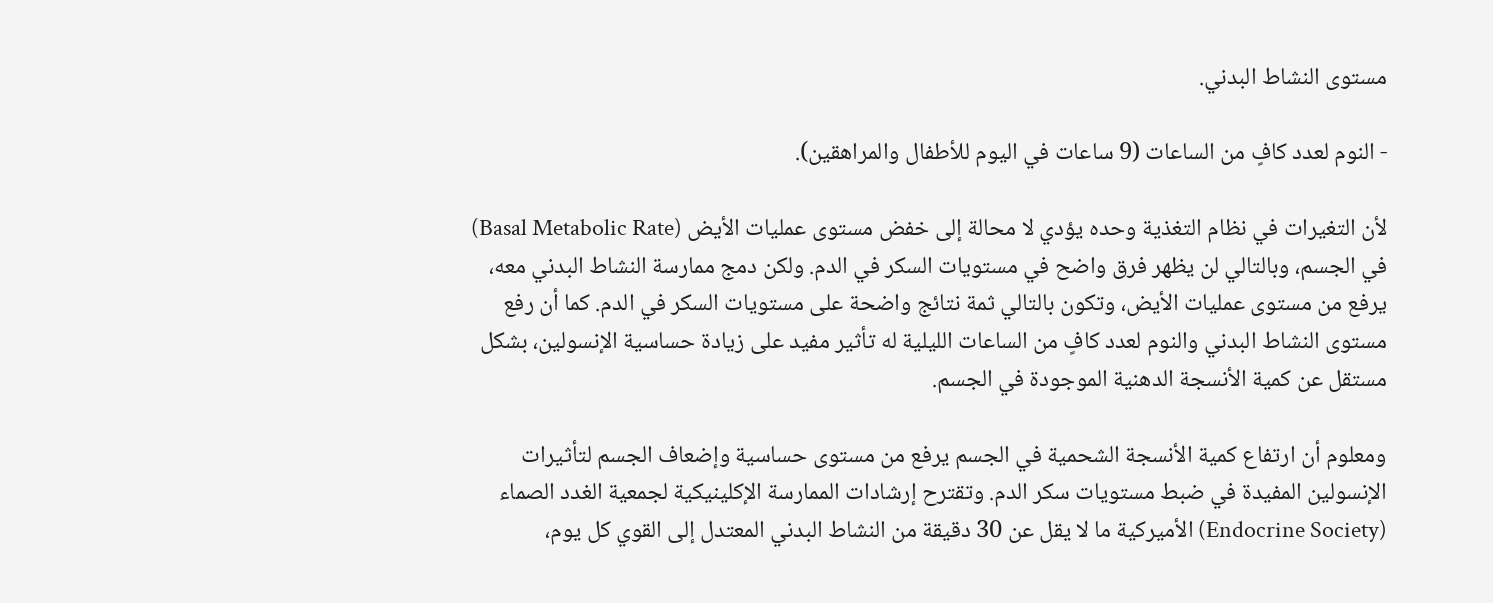مستوى النشاط البدني.

- النوم لعدد كافٍ من الساعات (9 ساعات في اليوم للأطفال والمراهقين).

لأن التغيرات في نظام التغذية وحده يؤدي لا محالة إلى خفض مستوى عمليات الأيض (Basal Metabolic Rate) في الجسم، وبالتالي لن يظهر فرق واضح في مستويات السكر في الدم. ولكن دمج ممارسة النشاط البدني معه، يرفع من مستوى عمليات الأيض، وتكون بالتالي ثمة نتائج واضحة على مستويات السكر في الدم. كما أن رفع مستوى النشاط البدني والنوم لعدد كافٍ من الساعات الليلية له تأثير مفيد على زيادة حساسية الإنسولين، بشكل مستقل عن كمية الأنسجة الدهنية الموجودة في الجسم.

ومعلوم أن ارتفاع كمية الأنسجة الشحمية في الجسم يرفع من مستوى حساسية وإضعاف الجسم لتأثيرات الإنسولين المفيدة في ضبط مستويات سكر الدم. وتقترح إرشادات الممارسة الإكلينيكية لجمعية الغدد الصماء (Endocrine Society) الأميركية ما لا يقل عن 30 دقيقة من النشاط البدني المعتدل إلى القوي كل يوم،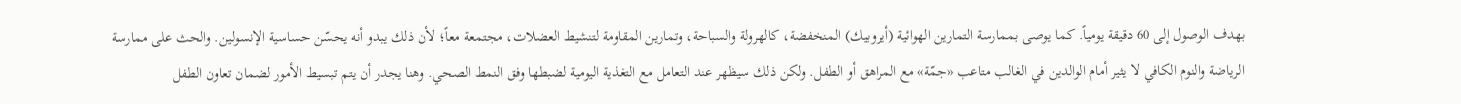بهدف الوصول إلى 60 دقيقة يومياً. كما يوصى بممارسة التمارين الهوائية (أيروبيك) المنخفضة، كالهرولة والسباحة، وتمارين المقاومة لتنشيط العضلات، مجتمعة معاً؛ لأن ذلك يبدو أنه يحسّن حساسية الإنسولين. والحث على ممارسة الرياضة والنوم الكافي لا يثير أمام الوالدين في الغالب متاعب «جمّة» مع المراهق أو الطفل. ولكن ذلك سيظهر عند التعامل مع التغذية اليومية لضبطها وفق النمط الصحي. وهنا يجدر أن يتم تبسيط الأمور لضمان تعاون الطفل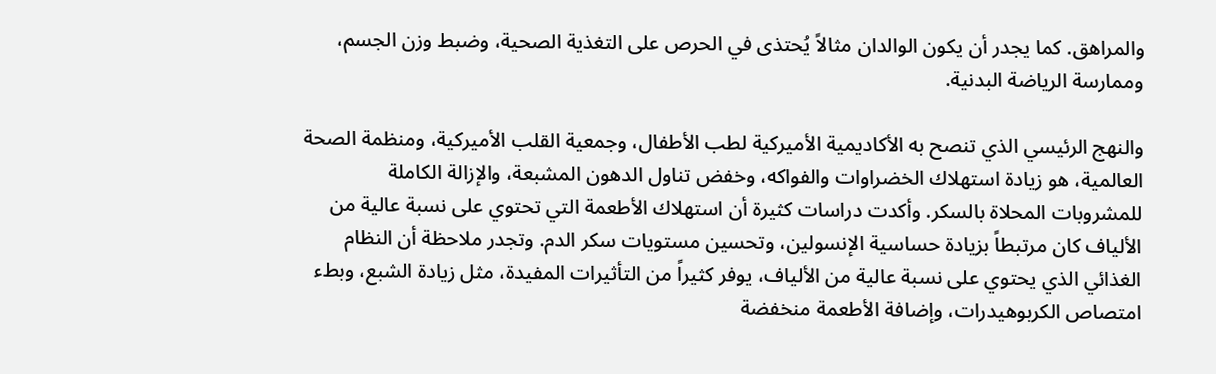والمراهق. كما يجدر أن يكون الوالدان مثالاً يُحتذى في الحرص على التغذية الصحية، وضبط وزن الجسم، وممارسة الرياضة البدنية.

والنهج الرئيسي الذي تنصح به الأكاديمية الأميركية لطب الأطفال، وجمعية القلب الأميركية، ومنظمة الصحة العالمية، هو زيادة استهلاك الخضراوات والفواكه، وخفض تناول الدهون المشبعة، والإزالة الكاملة للمشروبات المحلاة بالسكر. وأكدت دراسات كثيرة أن استهلاك الأطعمة التي تحتوي على نسبة عالية من الألياف كان مرتبطاً بزيادة حساسية الإنسولين، وتحسين مستويات سكر الدم. وتجدر ملاحظة أن النظام الغذائي الذي يحتوي على نسبة عالية من الألياف، يوفر كثيراً من التأثيرات المفيدة، مثل زيادة الشبع، وبطء امتصاص الكربوهيدرات، وإضافة الأطعمة منخفضة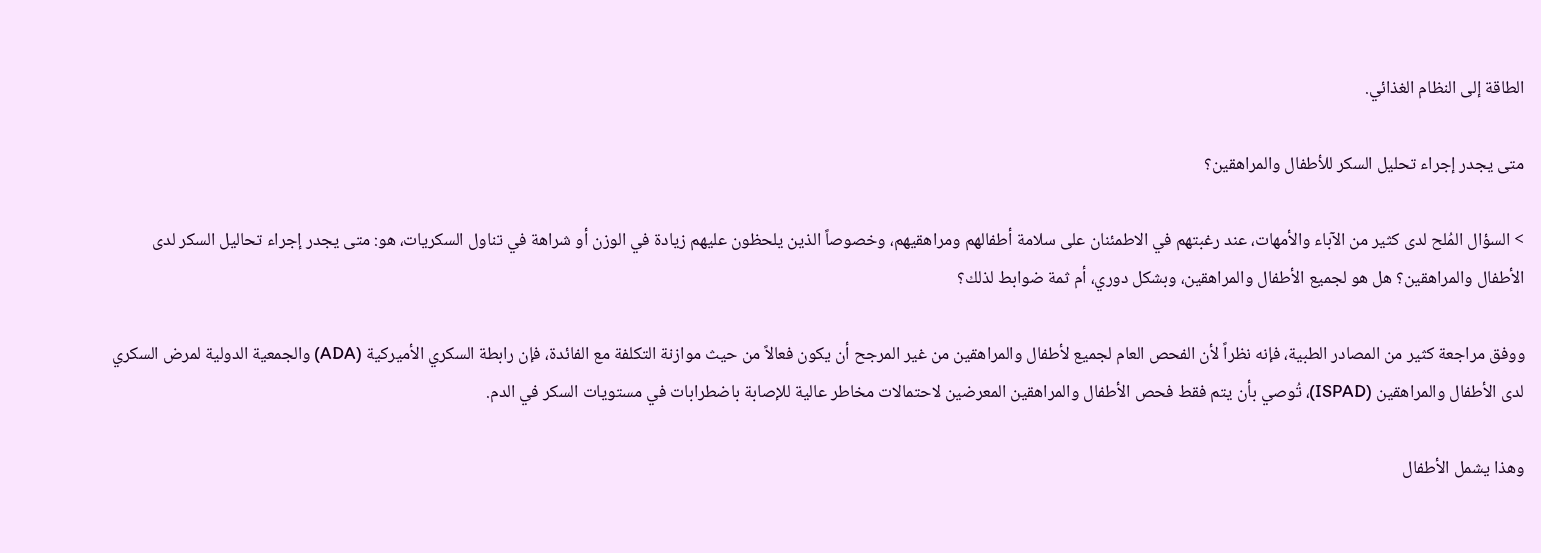الطاقة إلى النظام الغذائي.

متى يجدر إجراء تحليل السكر للأطفال والمراهقين؟

> السؤال المُلح لدى كثير من الآباء والأمهات، عند رغبتهم في الاطمئنان على سلامة أطفالهم ومراهقيهم، وخصوصاً الذين يلحظون عليهم زيادة في الوزن أو شراهة في تناول السكريات، هو: متى يجدر إجراء تحاليل السكر لدى الأطفال والمراهقين؟ هل هو لجميع الأطفال والمراهقين، وبشكل دوري، أم ثمة ضوابط لذلك؟

ووفق مراجعة كثير من المصادر الطبية، فإنه نظراً لأن الفحص العام لجميع لأطفال والمراهقين من غير المرجح أن يكون فعالاً من حيث موازنة التكلفة مع الفائدة، فإن رابطة السكري الأميركية (ADA) والجمعية الدولية لمرض السكري لدى الأطفال والمراهقين (ISPAD)، تُوصي بأن يتم فقط فحص الأطفال والمراهقين المعرضين لاحتمالات مخاطر عالية للإصابة باضطرابات في مستويات السكر في الدم.

وهذا يشمل الأطفال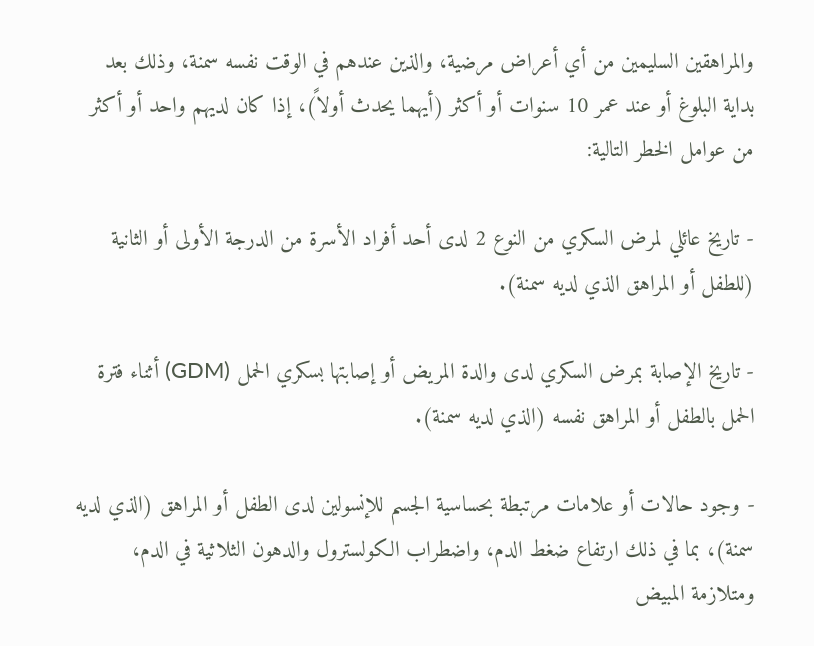والمراهقين السليمين من أي أعراض مرضية، والذين عندهم في الوقت نفسه سمنة، وذلك بعد بداية البلوغ أو عند عمر 10 سنوات أو أكثر (أيهما يحدث أولاً)، إذا كان لديهم واحد أو أكثر من عوامل الخطر التالية:

- تاريخ عائلي لمرض السكري من النوع 2 لدى أحد أفراد الأسرة من الدرجة الأولى أو الثانية (للطفل أو المراهق الذي لديه سمنة).

- تاريخ الإصابة بمرض السكري لدى والدة المريض أو إصابتها بسكري الحمل (GDM) أثناء فترة الحمل بالطفل أو المراهق نفسه (الذي لديه سمنة).

- وجود حالات أو علامات مرتبطة بحساسية الجسم للإنسولين لدى الطفل أو المراهق (الذي لديه سمنة)، بما في ذلك ارتفاع ضغط الدم، واضطراب الكولسترول والدهون الثلاثية في الدم، ومتلازمة المبيض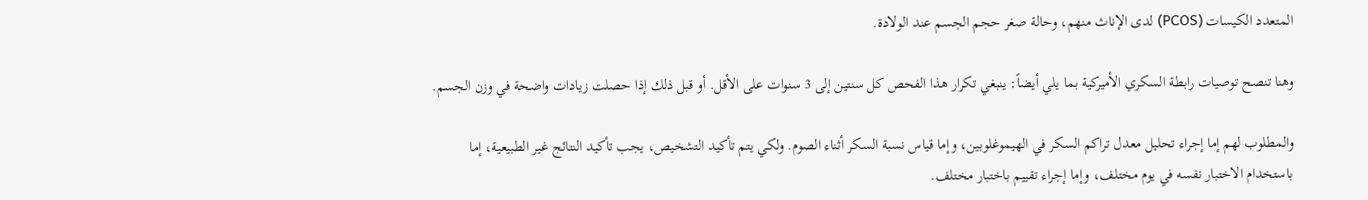المتعدد الكيسات (PCOS) لدى الإناث منهم، وحالة صغر حجم الجسم عند الولادة.

وهنا تنصح توصيات رابطة السكري الأميركية بما يلي أيضاً: ينبغي تكرار هذا الفحص كل سنتين إلى 3 سنوات على الأقل. أو قبل ذلك إذا حصلت زيادات واضحة في وزن الجسم.

والمطلوب لهم إما إجراء تحليل معدل تراكم السكر في الهيموغلوبين، وإما قياس نسبة السكر أثناء الصوم. ولكي يتم تأكيد التشخيص، يجب تأكيد النتائج غير الطبيعية، إما باستخدام الاختبار نفسه في يوم مختلف، وإما إجراء تقييم باختبار مختلف.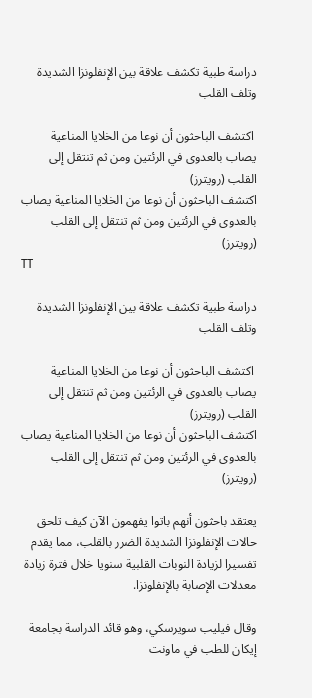دراسة طبية تكشف علاقة بين الإنفلونزا الشديدة وتلف القلب

 اكتشف الباحثون أن نوعا من الخلايا المناعية يصاب بالعدوى في الرئتين ومن ثم تنتقل إلى القلب (رويترز)
اكتشف الباحثون أن نوعا من الخلايا المناعية يصاب بالعدوى في الرئتين ومن ثم تنتقل إلى القلب (رويترز)
TT

دراسة طبية تكشف علاقة بين الإنفلونزا الشديدة وتلف القلب

 اكتشف الباحثون أن نوعا من الخلايا المناعية يصاب بالعدوى في الرئتين ومن ثم تنتقل إلى القلب (رويترز)
اكتشف الباحثون أن نوعا من الخلايا المناعية يصاب بالعدوى في الرئتين ومن ثم تنتقل إلى القلب (رويترز)

يعتقد باحثون أنهم باتوا يفهمون الآن كيف تلحق حالات الإنفلونزا الشديدة الضرر بالقلب، مما يقدم تفسيرا لزيادة النوبات القلبية سنويا خلال فترة زيادة معدلات الإصابة بالإنفلونزا.

وقال فيليب سويرسكي، وهو قائد الدراسة بجامعة إيكان للطب في ماونت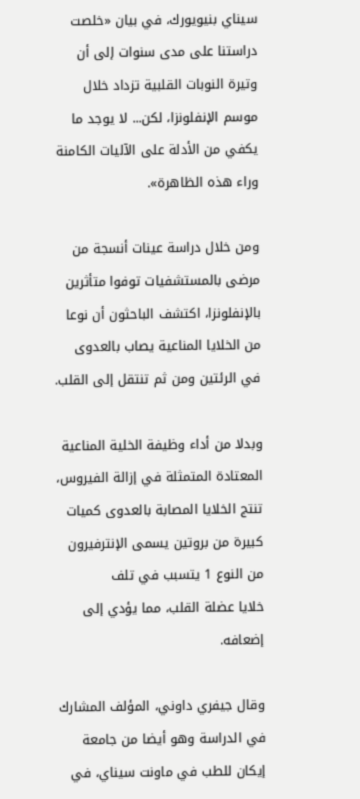سيناي بنيويورك، في بيان «خلصت دراستنا على مدى سنوات إلى أن وتيرة النوبات القلبية تزداد خلال موسم الإنفلونزا، لكن... لا يوجد ما يكفي من الأدلة على الآليات ‌الكامنة وراء ‌هذه الظاهرة».

ومن خلال دراسة عينات أنسجة ‌من مرضى بالمستشفيات توفوا متأثرين بالإنفلونزا، اكتشف الباحثون أن نوعا من الخلايا المناعية يصاب بالعدوى في الرئتين ومن ثم تنتقل إلى القلب.

وبدلا من أداء وظيفة الخلية المناعية المعتادة المتمثلة في إزالة الفيروس، تنتج الخلايا المصابة بالعدوى كميات كبيرة من بروتين يسمى الإنترفيرون من النوع 1 يتسبب في تلف خلايا ‌عضلة القلب، مما يؤدي ‌إلى إضعافه.

وقال جيفري داوني، المؤلف المشارك في الدراسة وهو ‌أيضا من جامعة إيكان للطب في ماونت سيناي، ‌في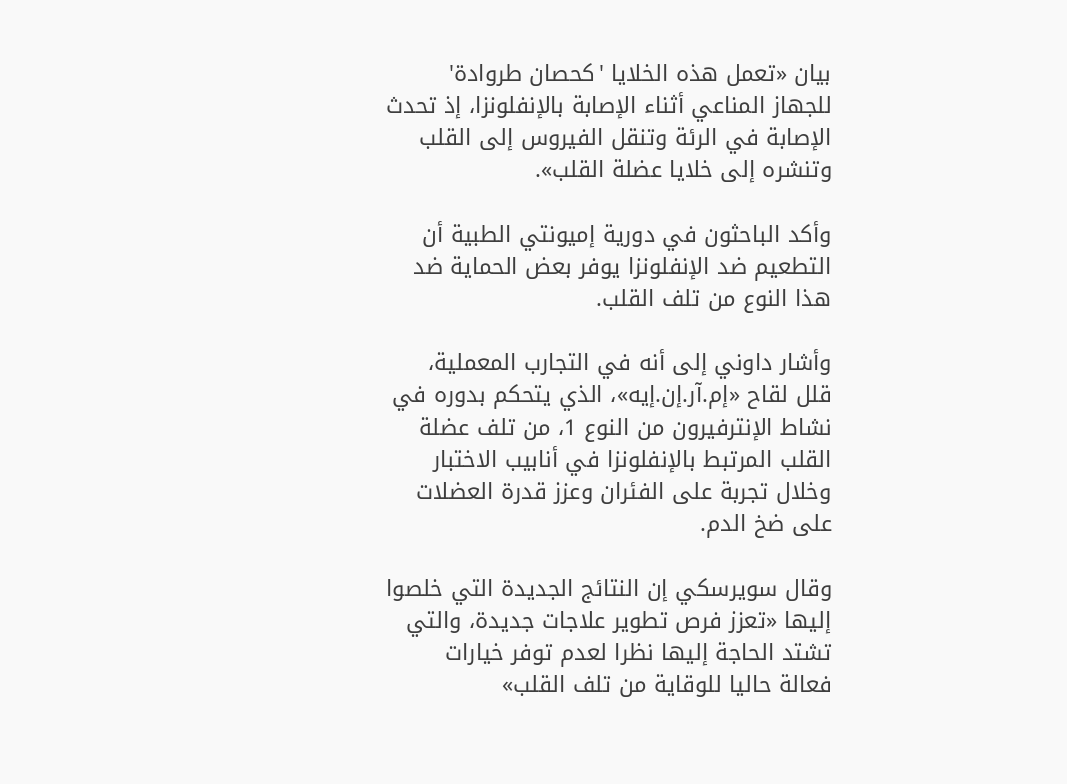بيان «تعمل هذه الخلايا 'كحصان طروادة' للجهاز المناعي أثناء الإصابة بالإنفلونزا، إذ تحدث الإصابة في الرئة وتنقل الفيروس إلى القلب وتنشره إلى خلايا عضلة القلب».

وأكد ‌الباحثون في دورية إميونتي الطبية أن التطعيم ضد الإنفلونزا يوفر بعض الحماية ضد هذا النوع من تلف القلب.

وأشار داوني إلى أنه في التجارب المعملية، قلل لقاح «إم.آر.إن.إيه»، الذي يتحكم بدوره في نشاط الإنترفيرون من النوع 1، من تلف عضلة القلب المرتبط بالإنفلونزا في أنابيب الاختبار وخلال تجربة على الفئران وعزز قدرة العضلات على ضخ الدم.

وقال سويرسكي إن النتائج الجديدة التي خلصوا إليها «تعزز فرص تطوير علاجات جديدة، والتي تشتد الحاجة إليها نظرا لعدم توفر خيارات فعالة حاليا للوقاية من تلف القلب»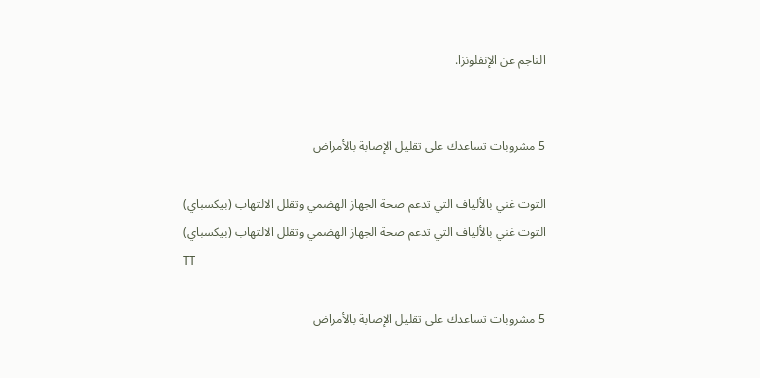الناجم عن الإنفلونزا.


5 مشروبات تساعدك على تقليل الإصابة بالأمراض

التوت غني بالألياف التي تدعم صحة الجهاز الهضمي وتقلل الالتهاب (بيكسباي)
التوت غني بالألياف التي تدعم صحة الجهاز الهضمي وتقلل الالتهاب (بيكسباي)
TT

5 مشروبات تساعدك على تقليل الإصابة بالأمراض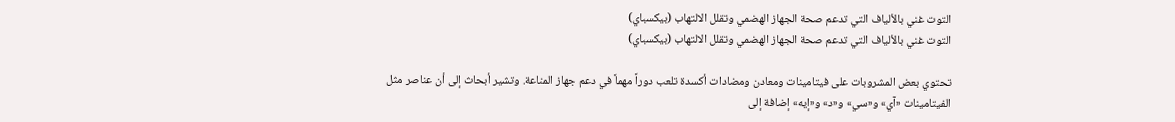التوت غني بالألياف التي تدعم صحة الجهاز الهضمي وتقلل الالتهاب (بيكسباي)
التوت غني بالألياف التي تدعم صحة الجهاز الهضمي وتقلل الالتهاب (بيكسباي)

تحتوي بعض المشروبات على فيتامينات ومعادن ومضادات أكسدة تلعب دوراً مهماً في دعم جهاز المناعة. وتشير أبحاث إلى أن عناصر مثل الفيتامينات «آي» و«سي» و«د» و«إيه» إضافة إلى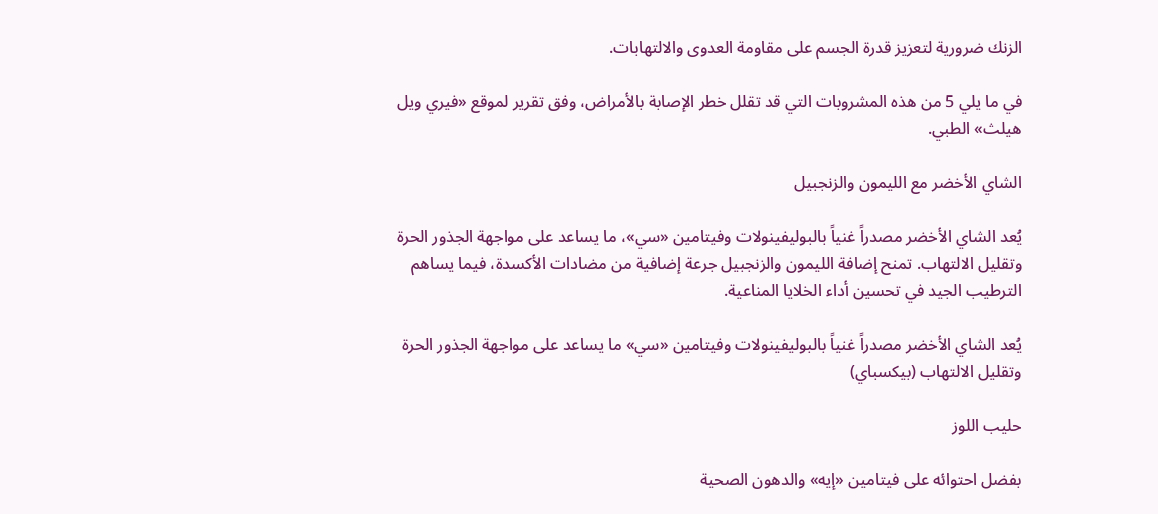الزنك ضرورية لتعزيز قدرة الجسم على مقاومة العدوى والالتهابات.

في ما يلي 5 من هذه المشروبات التي قد تقلل خطر الإصابة بالأمراض، وفق تقرير لموقع «فيري ويل هيلث» الطبي.

الشاي الأخضر مع الليمون والزنجبيل

يُعد الشاي الأخضر مصدراً غنياً بالبوليفينولات وفيتامين «سي»، ما يساعد على مواجهة الجذور الحرة وتقليل الالتهاب. تمنح إضافة الليمون والزنجبيل جرعة إضافية من مضادات الأكسدة، فيما يساهم الترطيب الجيد في تحسين أداء الخلايا المناعية.

يُعد الشاي الأخضر مصدراً غنياً بالبوليفينولات وفيتامين «سي» ما يساعد على مواجهة الجذور الحرة وتقليل الالتهاب (بيكسباي)

حليب اللوز

بفضل احتوائه على فيتامين «إيه» والدهون الصحية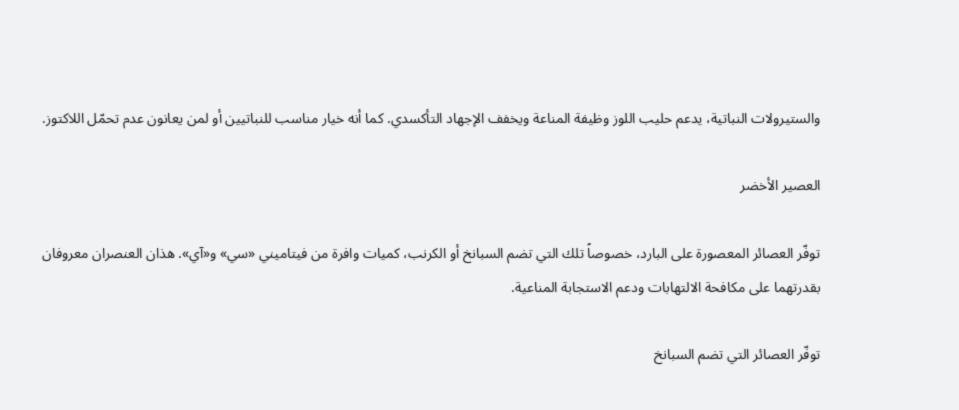والستيرولات النباتية، يدعم حليب اللوز وظيفة المناعة ويخفف الإجهاد التأكسدي. كما أنه خيار مناسب للنباتيين أو لمن يعانون عدم تحمّل اللاكتوز.

العصير الأخضر

توفّر العصائر المعصورة على البارد، خصوصاً تلك التي تضم السبانخ أو الكرنب، كميات وافرة من فيتاميني «سي» و«آي». هذان العنصران معروفان بقدرتهما على مكافحة الالتهابات ودعم الاستجابة المناعية.

توفّر العصائر التي تضم السبانخ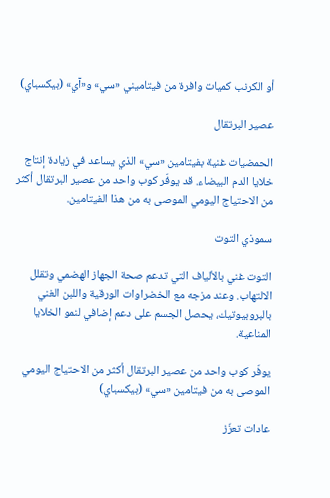أو الكرنب كميات وافرة من فيتاميني «سي» و«آي» (بيكسباي)

عصير البرتقال

الحمضيات غنية بفيتامين «سي» الذي يساعد في زيادة إنتاج خلايا الدم البيضاء. قد يوفّر كوب واحد من عصير البرتقال أكثر من الاحتياج اليومي الموصى به من هذا الفيتامين.

سموذي التوت

التوت غني بالألياف التي تدعم صحة الجهاز الهضمي وتقلل الالتهاب. وعند مزجه مع الخضراوات الورقية واللبن الغني بالبروبيوتيك، يحصل الجسم على دعم إضافي لنمو الخلايا المناعية.

يوفّر كوب واحد من عصير البرتقال أكثر من الاحتياج اليومي الموصى به من فيتامين «سي» (بيكسباي)

عادات تعزّز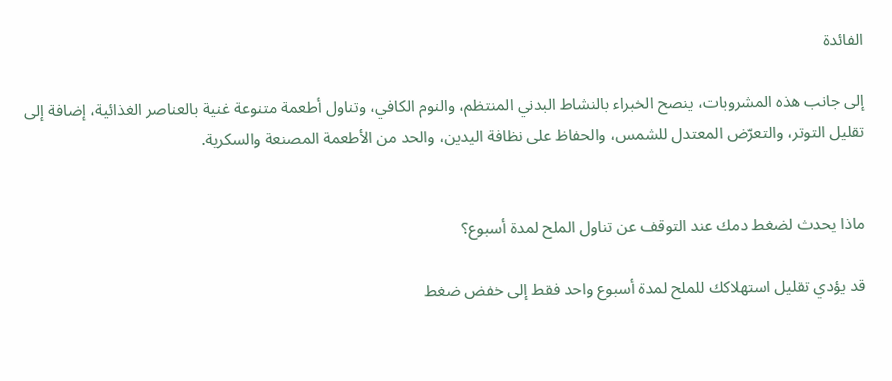الفائدة

إلى جانب هذه المشروبات، ينصح الخبراء بالنشاط البدني المنتظم، والنوم الكافي، وتناول أطعمة متنوعة غنية بالعناصر الغذائية، إضافة إلى تقليل التوتر، والتعرّض المعتدل للشمس، والحفاظ على نظافة اليدين، والحد من الأطعمة المصنعة والسكرية.


ماذا يحدث لضغط دمك عند التوقف عن تناول الملح لمدة أسبوع؟

قد يؤدي تقليل استهلاكك للملح لمدة أسبوع واحد فقط إلى خفض ضغط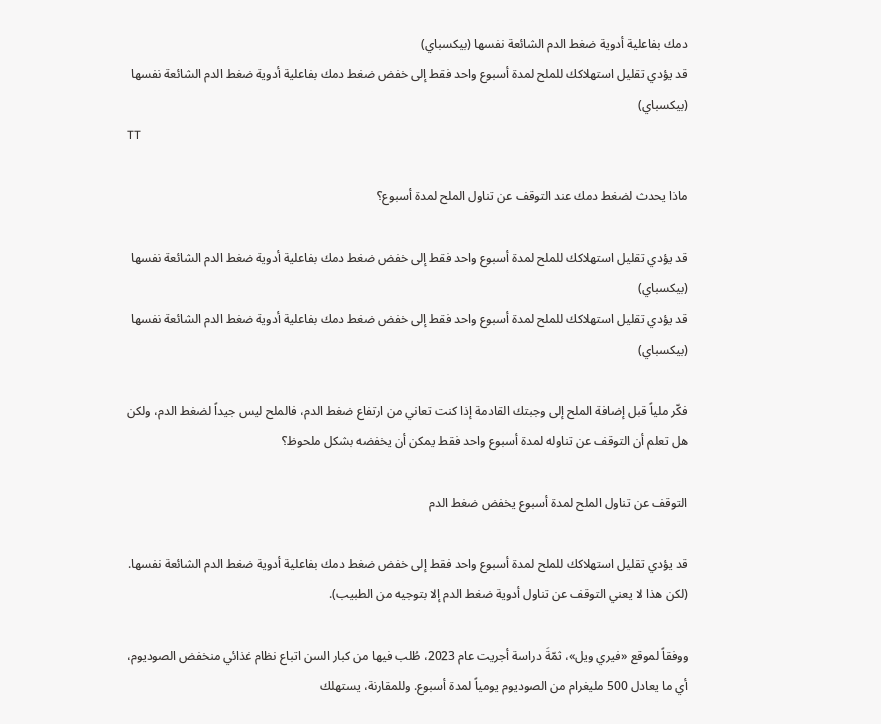دمك بفاعلية أدوية ضغط الدم الشائعة نفسها (بيكسباي)
قد يؤدي تقليل استهلاكك للملح لمدة أسبوع واحد فقط إلى خفض ضغط دمك بفاعلية أدوية ضغط الدم الشائعة نفسها (بيكسباي)
TT

ماذا يحدث لضغط دمك عند التوقف عن تناول الملح لمدة أسبوع؟

قد يؤدي تقليل استهلاكك للملح لمدة أسبوع واحد فقط إلى خفض ضغط دمك بفاعلية أدوية ضغط الدم الشائعة نفسها (بيكسباي)
قد يؤدي تقليل استهلاكك للملح لمدة أسبوع واحد فقط إلى خفض ضغط دمك بفاعلية أدوية ضغط الدم الشائعة نفسها (بيكسباي)

فكّر ملياً قبل إضافة الملح إلى وجبتك القادمة إذا كنت تعاني من ارتفاع ضغط الدم، فالملح ليس جيداً لضغط الدم، ولكن هل تعلم أن التوقف عن تناوله لمدة أسبوع واحد فقط يمكن أن يخفضه بشكل ملحوظ؟

التوقف عن تناول الملح لمدة أسبوع يخفض ضغط الدم

قد يؤدي تقليل استهلاكك للملح لمدة أسبوع واحد فقط إلى خفض ضغط دمك بفاعلية أدوية ضغط الدم الشائعة نفسها. (لكن هذا لا يعني التوقف عن تناول أدوية ضغط الدم إلا بتوجيه من الطبيب).

ووفقاً لموقع «فيري ويل»، ثمّةَ دراسة أجريت عام 2023، طُلب فيها من كبار السن اتباع نظام غذائي منخفض الصوديوم، أي ما يعادل 500 مليغرام من الصوديوم يومياً لمدة أسبوع. وللمقارنة، يستهلك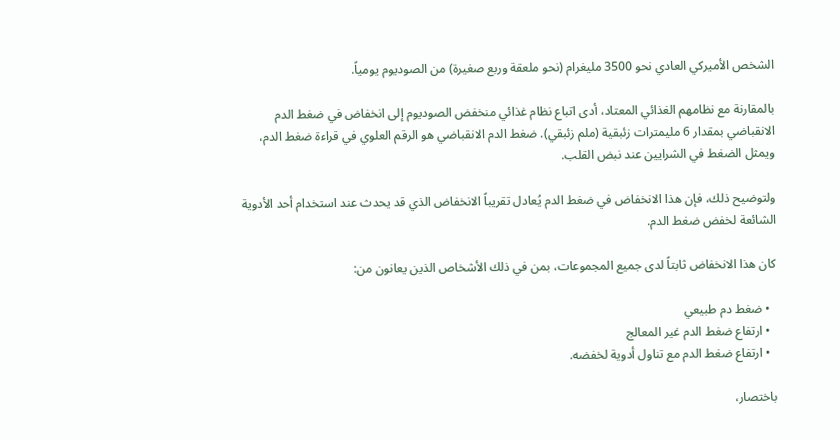الشخص الأميركي العادي نحو 3500 مليغرام (نحو ملعقة وربع صغيرة) من الصوديوم يومياً.

بالمقارنة مع نظامهم الغذائي المعتاد، أدى اتباع نظام غذائي منخفض الصوديوم إلى انخفاض في ضغط الدم الانقباضي بمقدار 6 مليمترات زئبقية (ملم زئبقي). ضغط الدم الانقباضي هو الرقم العلوي في قراءة ضغط الدم، ويمثل الضغط في الشرايين عند نبض القلب.

ولتوضيح ذلك، فإن هذا الانخفاض في ضغط الدم يُعادل تقريباً الانخفاض الذي قد يحدث عند استخدام أحد الأدوية الشائعة لخفض ضغط الدم.

كان هذا الانخفاض ثابتاً لدى جميع المجموعات، بمن في ذلك الأشخاص الذين يعانون من:

  • ضغط دم طبيعي
  • ارتفاع ضغط الدم غير المعالج
  • ارتفاع ضغط الدم مع تناول أدوية لخفضه.

باختصار،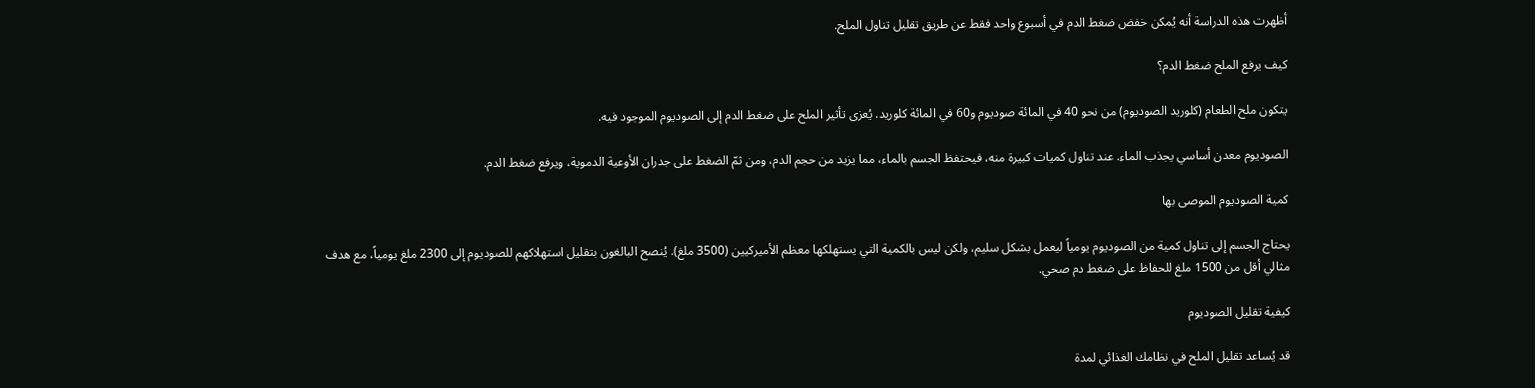أظهرت هذه الدراسة أنه يُمكن خفض ضغط الدم في أسبوع واحد فقط عن طريق تقليل تناول الملح.

كيف يرفع الملح ضغط الدم؟

يتكون ملح الطعام (كلوريد الصوديوم) من نحو 40 في المائة صوديوم و60 في المائة كلوريد. يُعزى تأثير الملح على ضغط الدم إلى الصوديوم الموجود فيه.

الصوديوم معدن أساسي يجذب الماء. عند تناول كميات كبيرة منه، فيحتفظ الجسم بالماء، مما يزيد من حجم الدم، ومن ثمّ الضغط على جدران الأوعية الدموية، ويرفع ضغط الدم.

كمية الصوديوم الموصى بها

يحتاج الجسم إلى تناول كمية من الصوديوم يومياً ليعمل بشكل سليم، ولكن ليس بالكمية التي يستهلكها معظم الأميركيين (3500 ملغ). يُنصح البالغون بتقليل استهلاكهم للصوديوم إلى 2300 ملغ يومياً، مع هدف مثالي أقل من 1500 ملغ للحفاظ على ضغط دم صحي.

كيفية تقليل الصوديوم

قد يُساعد تقليل الملح في نظامك الغذائي لمدة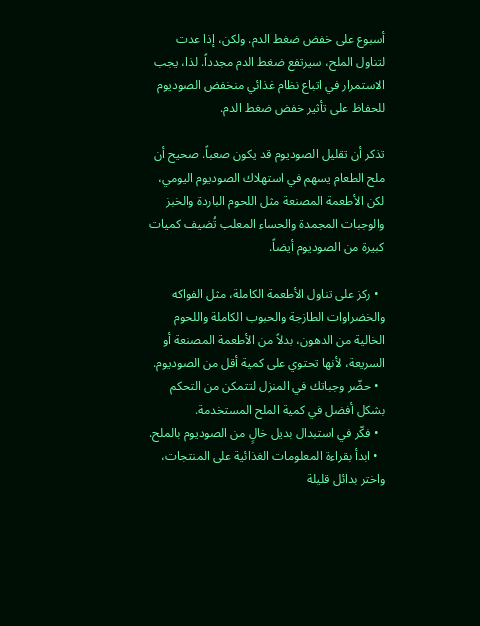أسبوع على خفض ضغط الدم. ولكن، إذا عدت لتناول الملح، سيرتفع ضغط الدم مجدداً. لذا، يجب الاستمرار في اتباع نظام غذائي منخفض الصوديوم للحفاظ على تأثير خفض ضغط الدم.

تذكر أن تقليل الصوديوم قد يكون صعباً. صحيح أن ملح الطعام يسهم في استهلاك الصوديوم اليومي، لكن الأطعمة المصنعة مثل اللحوم الباردة والخبز والوجبات المجمدة والحساء المعلب تُضيف كميات كبيرة من الصوديوم أيضاً.

  • ركز على تناول الأطعمة الكاملة، مثل الفواكه والخضراوات الطازجة والحبوب الكاملة واللحوم الخالية من الدهون، بدلاً من الأطعمة المصنعة أو السريعة، لأنها تحتوي على كمية أقل من الصوديوم.
  • حضّر وجباتك في المنزل لتتمكن من التحكم بشكل أفضل في كمية الملح المستخدمة.
  • فكّر في استبدال بديل خالٍ من الصوديوم بالملح.
  • ابدأ بقراءة المعلومات الغذائية على المنتجات، واختر بدائل قليلة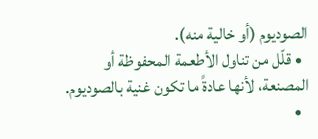الصوديوم (أو خالية منه).
  • قلّل من تناول الأطعمة المحفوظة أو المصنعة، لأنها عادةً ما تكون غنية بالصوديوم.
  •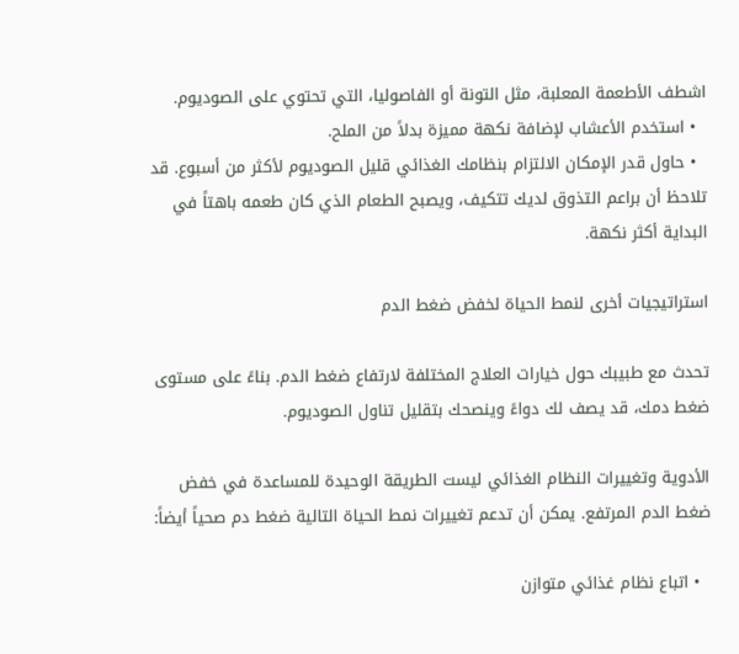اشطف الأطعمة المعلبة، مثل التونة أو الفاصوليا، التي تحتوي على الصوديوم.
  • استخدم الأعشاب لإضافة نكهة مميزة بدلاً من الملح.
  • حاول قدر الإمكان الالتزام بنظامك الغذائي قليل الصوديوم لأكثر من أسبوع. قد تلاحظ أن براعم التذوق لديك تتكيف، ويصبح الطعام الذي كان طعمه باهتاً في البداية أكثر نكهة.

استراتيجيات أخرى لنمط الحياة لخفض ضغط الدم

تحدث مع طبيبك حول خيارات العلاج المختلفة لارتفاع ضغط الدم. بناءً على مستوى ضغط دمك، قد يصف لك دواءً وينصحك بتقليل تناول الصوديوم.

الأدوية وتغييرات النظام الغذائي ليست الطريقة الوحيدة للمساعدة في خفض ضغط الدم المرتفع. يمكن أن تدعم تغييرات نمط الحياة التالية ضغط دم صحياً أيضاً:

  • اتباع نظام غذائي متوازن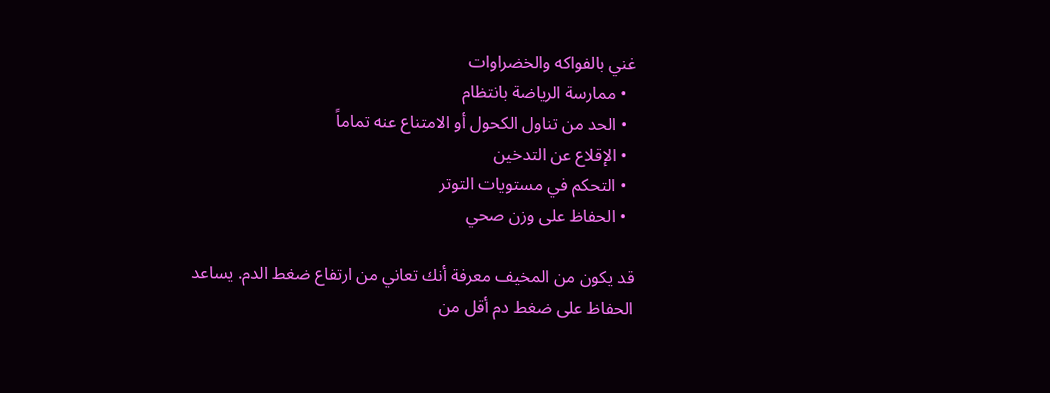غني بالفواكه والخضراوات
  • ممارسة الرياضة بانتظام
  • الحد من تناول الكحول أو الامتناع عنه تماماً
  • الإقلاع عن التدخين
  • التحكم في مستويات التوتر
  • الحفاظ على وزن صحي

قد يكون من المخيف معرفة أنك تعاني من ارتفاع ضغط الدم. يساعد الحفاظ على ضغط دم أقل من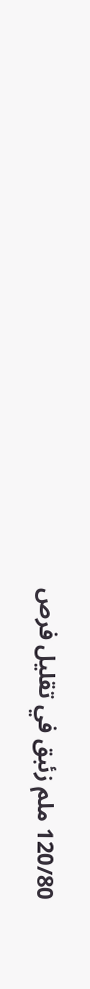120/80 ملم زئبق في تقليل فرص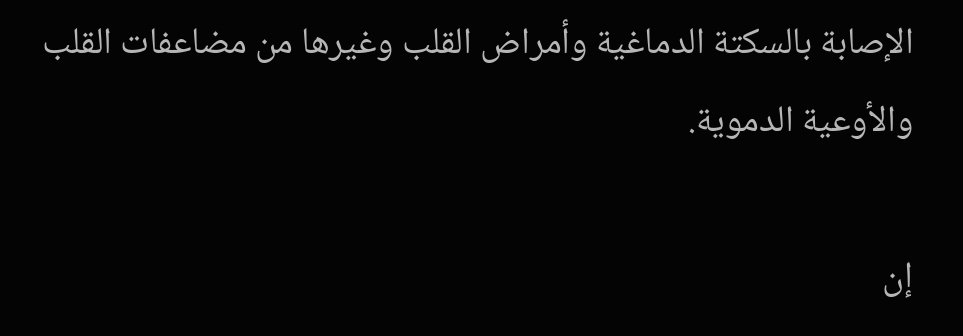الإصابة بالسكتة الدماغية وأمراض القلب وغيرها من مضاعفات القلب والأوعية الدموية.

إن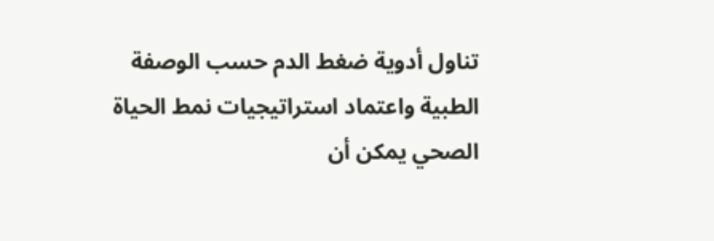تناول أدوية ضغط الدم حسب الوصفة الطبية واعتماد استراتيجيات نمط الحياة الصحي يمكن أن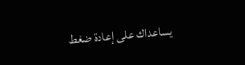يساعداك على إعادة ضغط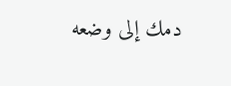دمك إلى وضعه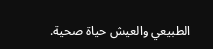الطبيعي والعيش حياة صحية.